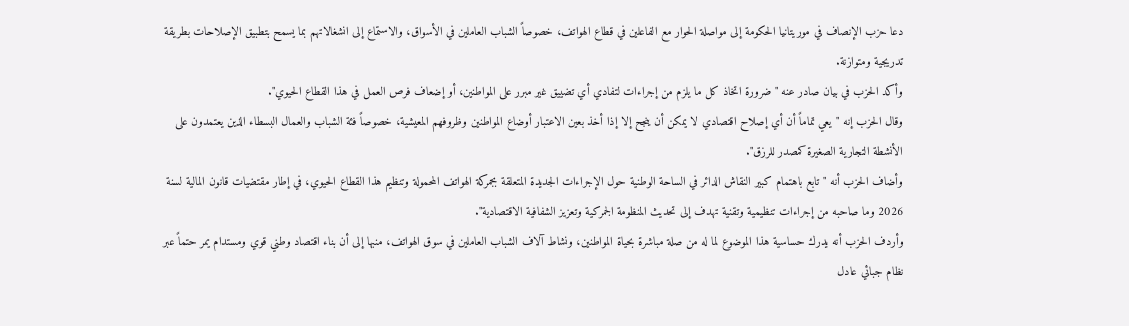دعا حزب الإنصاف في موريتانيا الحكومة إلى مواصلة الحوار مع الفاعلين في قطاع الهواتف، خصوصاً الشباب العاملين في الأسواق، والاستماع إلى انشغالاتهم بما يسمح بتطبيق الإصلاحات بطريقة تدريجية ومتوازنة.
وأكد الحزب في بيان صادر عنه "ضرورة اتخاذ كل ما يلزم من إجراءات لتفادي أي تضييق غير مبرر على المواطنين، أو إضعاف فرص العمل في هذا القطاع الحيوي".
وقال الحزب إنه "يعي تماماً أن أي إصلاح اقتصادي لا يمكن أن ينجح إلا إذا أخذ بعين الاعتبار أوضاع المواطنين وظروفهم المعيشية، خصوصاً فئة الشباب والعمال البسطاء الذين يعتمدون على الأنشطة التجارية الصغيرة كمصدر للرزق".
وأضاف الحزب أنه "تابع باهتمام كبير النقاش الدائر في الساحة الوطنية حول الإجراءات الجديدة المتعلقة بجمركة الهواتف المحمولة وتنظيم هذا القطاع الحيوي، في إطار مقتضيات قانون المالية لسنة 2026 وما صاحبه من إجراءات تنظيمية وتقنية تهدف إلى تحديث المنظومة الجمركية وتعزيز الشفافية الاقتصادية".
وأردف الحزب أنه يدرك حساسية هذا الموضوع لما له من صلة مباشرة بحياة المواطنين، ونشاط آلاف الشباب العاملين في سوق الهواتف، منبها إلى أن بناء اقتصاد وطني قوي ومستدام يمر حتماً عبر نظام جبائي عادل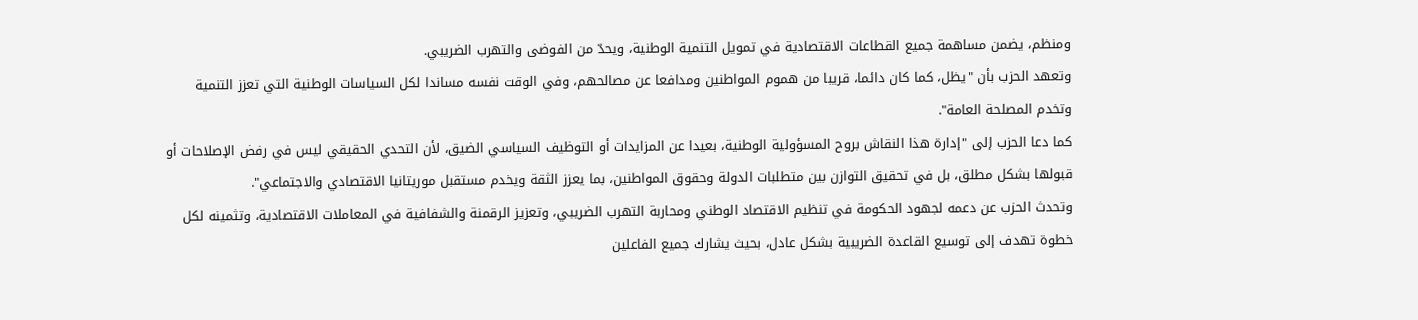ومنظم، يضمن مساهمة جميع القطاعات الاقتصادية في تمويل التنمية الوطنية، ويحدّ من الفوضى والتهرب الضريبي.
وتعهد الحزب بأن "يظل، كما كان دائما، قريبا من هموم المواطنين ومدافعا عن مصالحهم، وفي الوقت نفسه مساندا لكل السياسات الوطنية التي تعزز التنمية وتخدم المصلحة العامة".
كما دعا الحزب إلى "إدارة هذا النقاش بروح المسؤولية الوطنية، بعيدا عن المزايدات أو التوظيف السياسي الضيق، لأن التحدي الحقيقي ليس في رفض الإصلاحات أو قبولها بشكل مطلق، بل في تحقيق التوازن بين متطلبات الدولة وحقوق المواطنين، بما يعزز الثقة ويخدم مستقبل موريتانيا الاقتصادي والاجتماعي".
وتحدث الحزب عن دعمه لجهود الحكومة في تنظيم الاقتصاد الوطني ومحاربة التهرب الضريبي، وتعزيز الرقمنة والشفافية في المعاملات الاقتصادية، وتثمينه لكل خطوة تهدف إلى توسيع القاعدة الضريبية بشكل عادل، بحيث يشارك جميع الفاعلين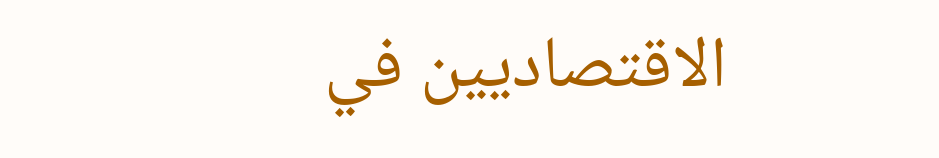الاقتصاديين في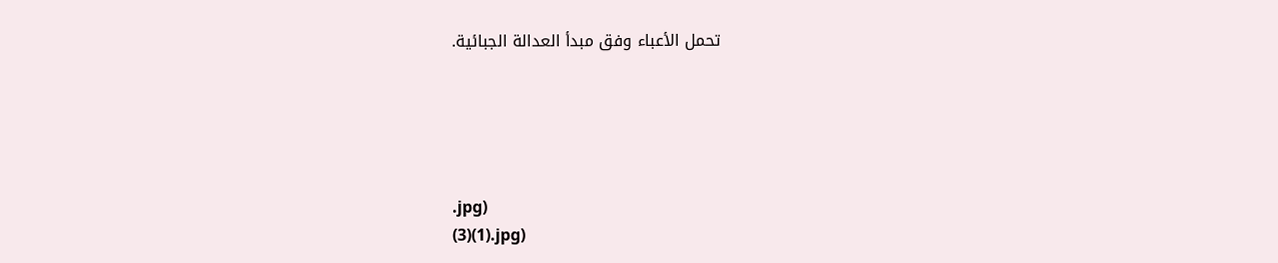تحمل الأعباء وفق مبدأ العدالة الجبائية.





.jpg)
(3)(1).jpg)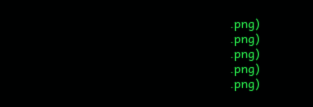.png)
.png)
.png)
.png)
.png)